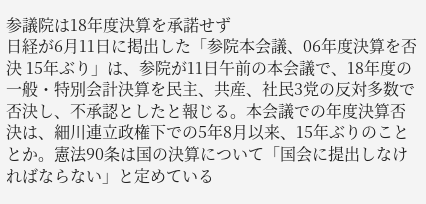参議院は18年度決算を承諾せず
日経が6月11日に掲出した「参院本会議、06年度決算を否決 15年ぶり」は、参院が11日午前の本会議で、18年度の一般・特別会計決算を民主、共産、社民3党の反対多数で否決し、不承認としたと報じる。本会議での年度決算否決は、細川連立政権下での5年8月以来、15年ぶりのこととか。憲法90条は国の決算について「国会に提出しなければならない」と定めている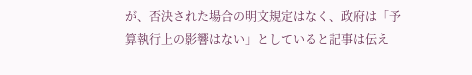が、否決された場合の明文規定はなく、政府は「予算執行上の影響はない」としていると記事は伝え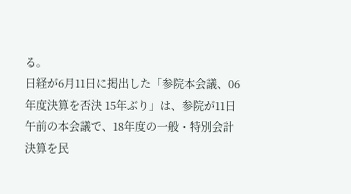る。
日経が6月11日に掲出した「参院本会議、06年度決算を否決 15年ぶり」は、参院が11日午前の本会議で、18年度の一般・特別会計決算を民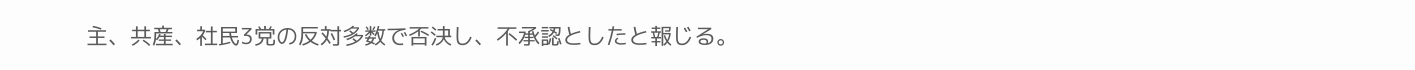主、共産、社民3党の反対多数で否決し、不承認としたと報じる。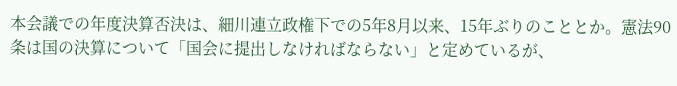本会議での年度決算否決は、細川連立政権下での5年8月以来、15年ぶりのこととか。憲法90条は国の決算について「国会に提出しなければならない」と定めているが、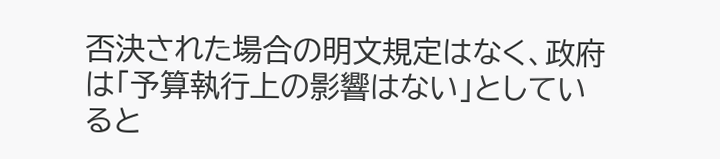否決された場合の明文規定はなく、政府は「予算執行上の影響はない」としていると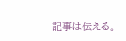記事は伝える。